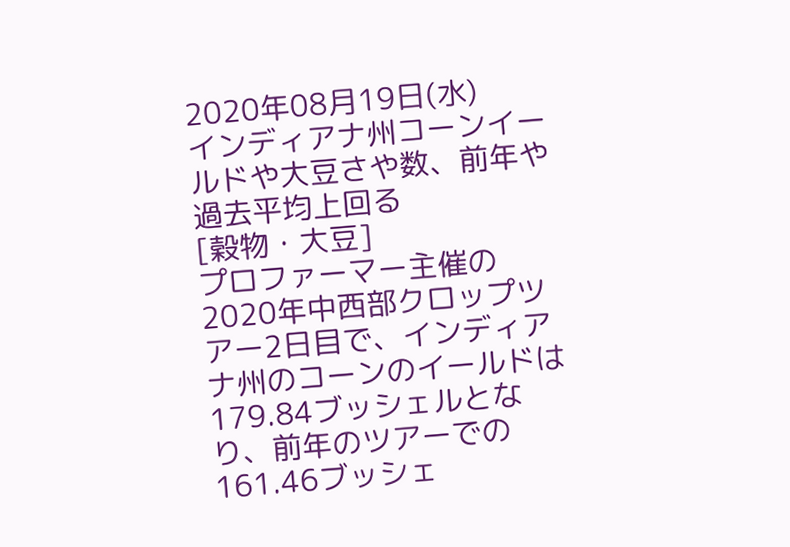2020年08月19日(水)
インディアナ州コーンイールドや大豆さや数、前年や過去平均上回る
[穀物・大豆]
プロファーマー主催の2020年中西部クロップツアー2日目で、インディアナ州のコーンのイールドは179.84ブッシェルとなり、前年のツアーでの161.46ブッシェ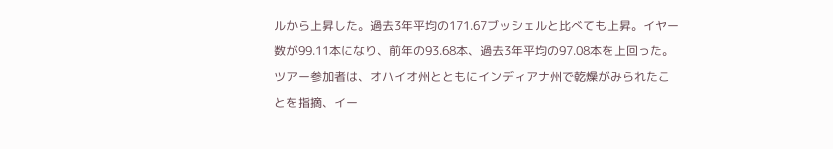ルから上昇した。過去3年平均の171.67ブッシェルと比べても上昇。イヤー数が99.11本になり、前年の93.68本、過去3年平均の97.08本を上回った。ツアー参加者は、オハイオ州とともにインディアナ州で乾燥がみられたことを指摘、イー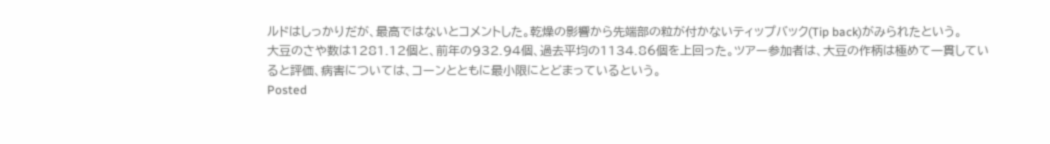ルドはしっかりだが、最高ではないとコメントした。乾燥の影響から先端部の粒が付かないティップバック(Tip back)がみられたという。
大豆のさや数は1281.12個と、前年の932.94個、過去平均の1134.86個を上回った。ツアー参加者は、大豆の作柄は極めて一貫していると評価、病害については、コーンとともに最小限にとどまっているという。
Posted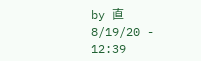by 直 8/19/20 - 12:39